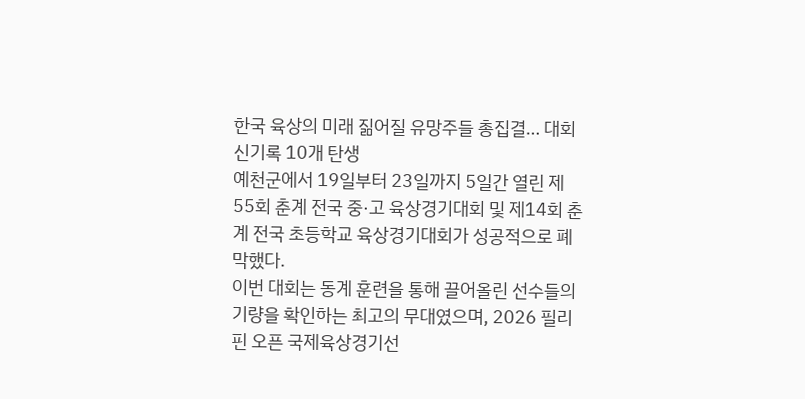한국 육상의 미래 짊어질 유망주들 총집결… 대회 신기록 10개 탄생
예천군에서 19일부터 23일까지 5일간 열린 제55회 춘계 전국 중·고 육상경기대회 및 제14회 춘계 전국 초등학교 육상경기대회가 성공적으로 폐막했다.
이번 대회는 동계 훈련을 통해 끌어올린 선수들의 기량을 확인하는 최고의 무대였으며, 2026 필리핀 오픈 국제육상경기선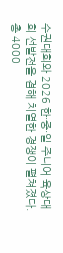수권대회와 2026 한·중·일 주니어 육상대회 선발전을 겸해 치열한 경쟁이 펼쳐졌다.
총 4000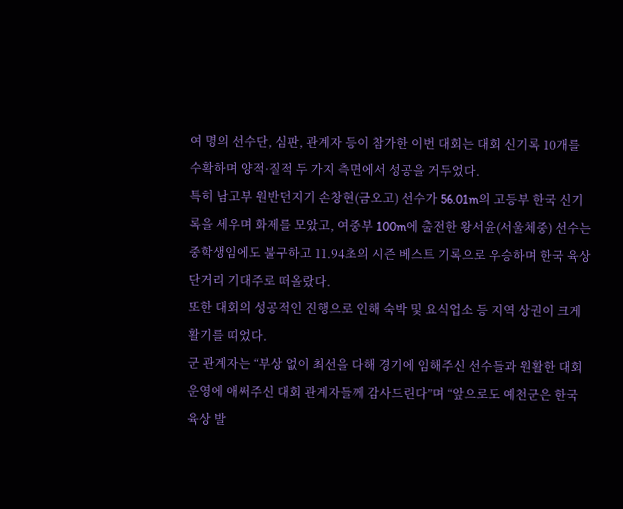여 명의 선수단, 심판, 관계자 등이 참가한 이번 대회는 대회 신기록 10개를 수확하며 양적·질적 두 가지 측면에서 성공을 거두었다.
특히 남고부 원반던지기 손창현(금오고) 선수가 56.01m의 고등부 한국 신기록을 세우며 화제를 모았고, 여중부 100m에 출전한 왕서윤(서울체중) 선수는 중학생임에도 불구하고 11.94초의 시즌 베스트 기록으로 우승하며 한국 육상 단거리 기대주로 떠올랐다.
또한 대회의 성공적인 진행으로 인해 숙박 및 요식업소 등 지역 상권이 크게 활기를 띠었다.
군 관계자는 “부상 없이 최선을 다해 경기에 임해주신 선수들과 원활한 대회 운영에 애써주신 대회 관계자들께 감사드린다”며 “앞으로도 예천군은 한국 육상 발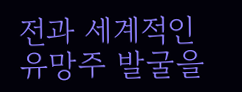전과 세계적인 유망주 발굴을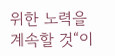위한 노력을 계속할 것“이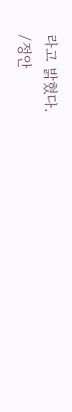라고 밝혔다.
/정안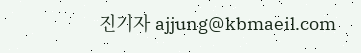진기자 ajjung@kbmaeil.com